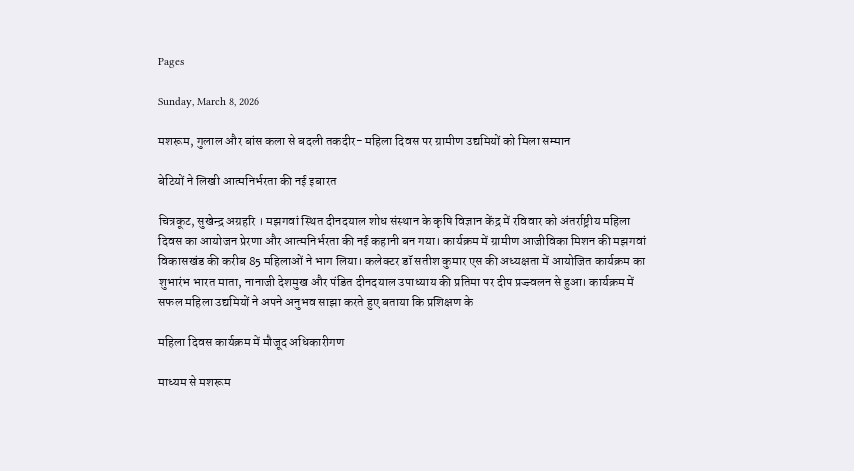Pages

Sunday, March 8, 2026

मशरूम, गुलाल और बांस कला से बदली तकदीर- महिला दिवस पर ग्रामीण उद्यमियों को मिला सम्मान

बेटियों ने लिखी आत्मनिर्भरता की नई इबारत

चित्रकूट, सुखेन्द्र अग्रहरि । मझगवां स्थित दीनदयाल शोध संस्थान के कृषि विज्ञान केंद्र में रविवार को अंतर्राष्ट्रीय महिला दिवस का आयोजन प्रेरणा और आत्मनिर्भरता की नई कहानी बन गया। कार्यक्रम में ग्रामीण आजीविका मिशन की मझगवां विकासखंड की करीब 85 महिलाओं ने भाग लिया। कलेक्टर डॉ सतीश कुमार एस की अध्यक्षता में आयोजित कार्यक्रम का शुभारंभ भारत माता, नानाजी देशमुख और पंडित दीनदयाल उपाध्याय की प्रतिमा पर दीप प्रज्ज्वलन से हुआ। कार्यक्रम में सफल महिला उद्यमियों ने अपने अनुभव साझा करते हुए बताया कि प्रशिक्षण के

महिला दिवस कार्यक्रम में मौजूद अधिकारीगण

माध्यम से मशरूम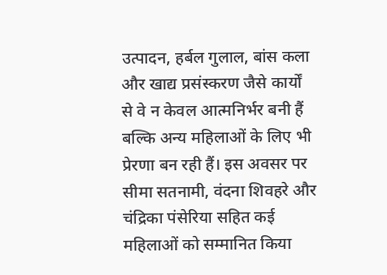उत्पादन, हर्बल गुलाल, बांस कला और खाद्य प्रसंस्करण जैसे कार्यों से वे न केवल आत्मनिर्भर बनी हैं बल्कि अन्य महिलाओं के लिए भी प्रेरणा बन रही हैं। इस अवसर पर सीमा सतनामी, वंदना शिवहरे और चंद्रिका पंसेरिया सहित कई महिलाओं को सम्मानित किया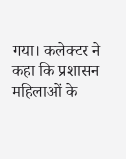गया। कलेक्टर ने कहा कि प्रशासन महिलाओं के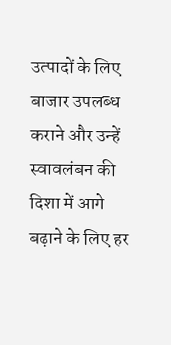उत्पादों के लिए बाजार उपलब्ध कराने और उन्हें स्वावलंबन की दिशा में आगे बढ़ाने के लिए हर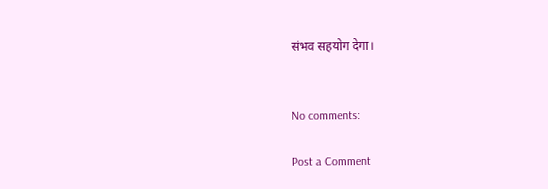संभव सहयोग देगा।


No comments:

Post a Comment